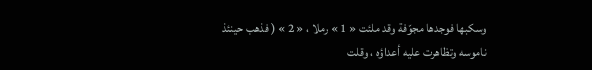وسكبها فوجدها مجوّفة وقد ملئت « 1 » رملا ، « 2 » ( فذهب حينئذ ناموسه وتظاهرت عليه أعداؤه ، وقلت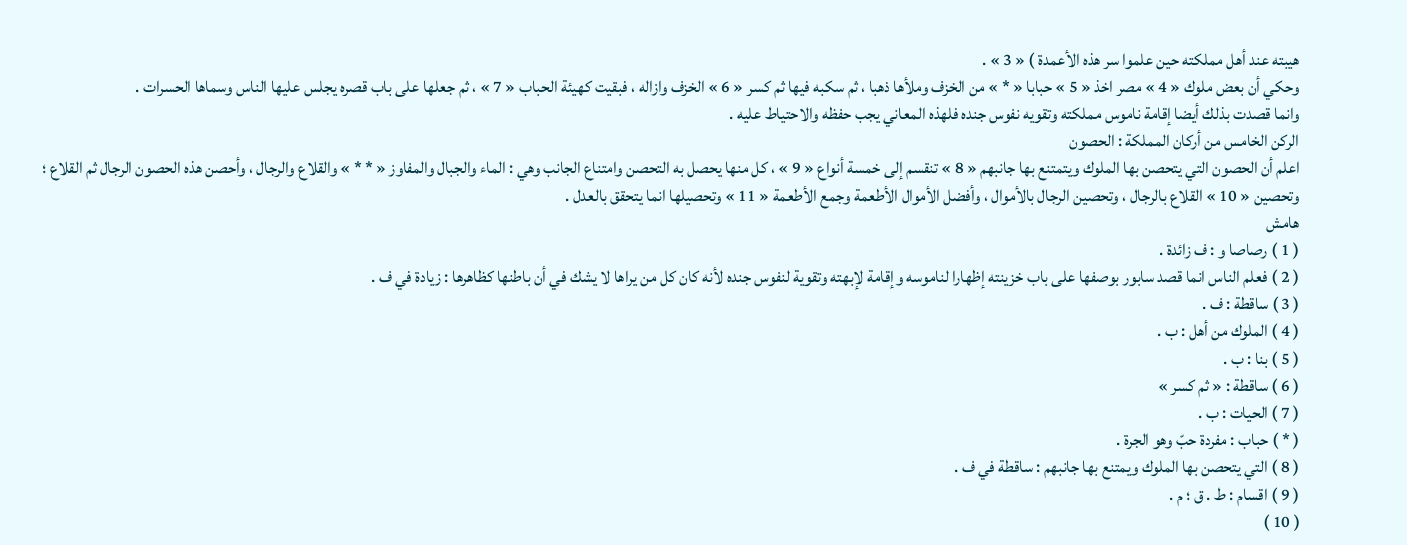هيبته عند أهل مملكته حين علموا سر هذه الأعمدة ) « 3 » .
وحكي أن بعض ملوك « 4 » مصر اخذ « 5 » حبابا « * » من الخزف وملأها ذهبا ، ثم سكبه فيها ثم كسر « 6 » الخزف وازاله ، فبقيت كهيئة الحباب « 7 » ، ثم جعلها على باب قصره يجلس عليها الناس وسماها الحسرات .
وانما قصدت بذلك أيضا إقامة ناموس مملكته وتقويه نفوس جنده فلهذه المعاني يجب حفظه والاحتياط عليه .
الركن الخامس من أركان المملكة : الحصون
اعلم أن الحصون التي يتحصن بها الملوك ويتمتنع بها جانبهم « 8 » تنقسم إلى خمسة أنواع « 9 » ، كل منها يحصل به التحصن وامتناع الجانب وهي : الماء والجبال والمفاوز « * * » والقلاع والرجال ، وأحصن هذه الحصون الرجال ثم القلاع ؛ وتحصين « 10 » القلاع بالرجال ، وتحصين الرجال بالأموال ، وأفضل الأموال الأطعمة وجمع الأطعمة « 11 » وتحصيلها انما يتحقق بالعدل .
هامش
( 1 ) رصاصا و : ف زائدة .
( 2 ) فعلم الناس انما قصد سابور بوصفها على باب خزينته إظهارا لناموسه وإقامة لإبهته وتقوية لنفوس جنده لأنه كان كل من يراها لا يشك في أن باطنها كظاهرها : زيادة في ف .
( 3 ) ساقطة : ف .
( 4 ) الملوك من أهل : ب .
( 5 ) بنا : ب .
( 6 ) ساقطة : « ثم كسر »
( 7 ) الحيات : ب .
( * ) حباب : مفردة حبّ وهو الجرة .
( 8 ) التي يتحصن بها الملوك ويمتنع بها جانبهم : ساقطة في ف .
( 9 ) اقسام : ط . ق ؛ م .
( 10 )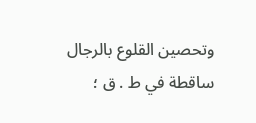وتحصين القلوع بالرجال ساقطة في ط . ق ؛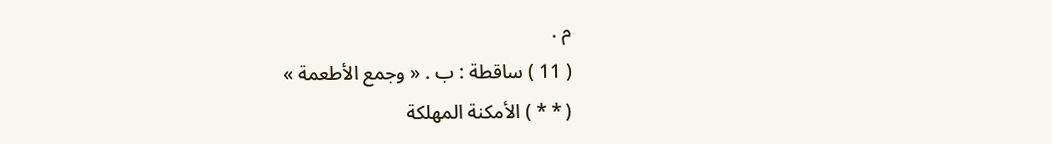م .
( 11 ) ساقطة : ب . « وجمع الأطعمة »
( * * ) الأمكنة المهلكة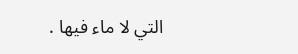التي لا ماء فيها .